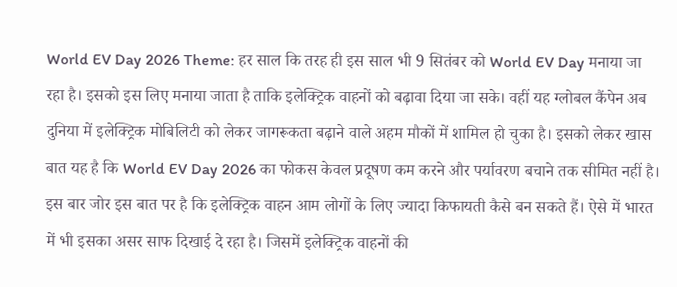World EV Day 2026 Theme: हर साल कि तरह ही इस साल भी 9 सितंबर को World EV Day मनाया जा रहा है। इसको इस लिए मनाया जाता है ताकि इलेक्ट्रिक वाहनों को बढ़ावा दिया जा सके। वहीं यह ग्लोबल कैंपेन अब दुनिया में इलेक्ट्रिक मोबिलिटी को लेकर जागरूकता बढ़ाने वाले अहम मौकों में शामिल हो चुका है। इसको लेकर खास बात यह है कि World EV Day 2026 का फोकस केवल प्रदूषण कम करने और पर्यावरण बचाने तक सीमित नहीं है। इस बार जोर इस बात पर है कि इलेक्ट्रिक वाहन आम लोगों के लिए ज्यादा किफायती कैसे बन सकते हैं। ऐसे में भारत में भी इसका असर साफ दिखाई दे रहा है। जिसमें इलेक्ट्रिक वाहनों की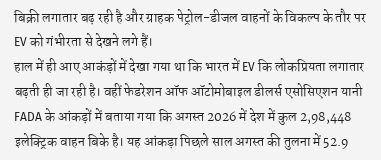बिक्री लगातार बढ़ रही है और ग्राहक पेट्रोल-डीजल वाहनों के विकल्प के तौर पर EV को गंभीरता से देखने लगे हैं।
हाल में ही आए आकंड़ों में देखा गया था कि भारत में EV कि लोकप्रियता लगातार बढ़ती ही जा रही है। वहीं फेडरेशन ऑफ ऑटोमोबाइल डीलर्स एसोसिएशन यानी FADA के आंकड़ों में बताया गया कि अगस्त 2026 में देश में कुल 2,98,448 इलेक्ट्रिक वाहन बिके है। यह आंकड़ा पिछले साल अगस्त की तुलना में 52.9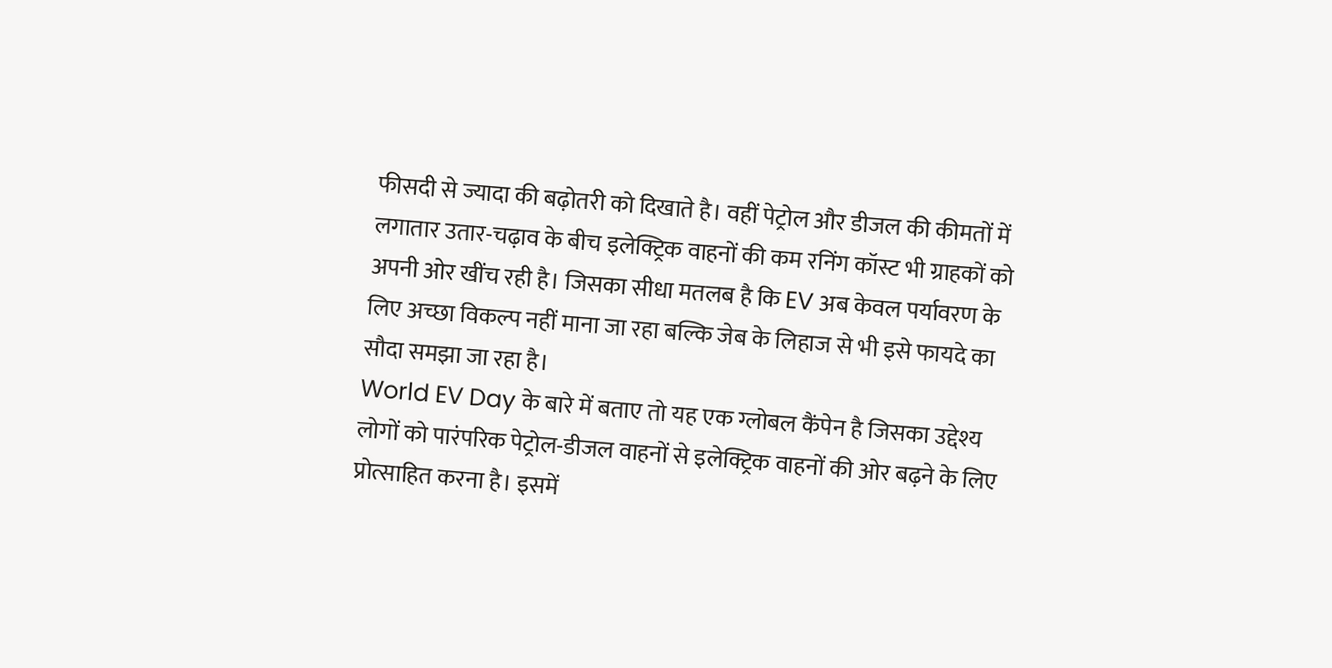फीसदी से ज्यादा की बढ़ोतरी को दिखाते है। वहीं पेट्रोल और डीजल की कीमतों में लगातार उतार-चढ़ाव के बीच इलेक्ट्रिक वाहनों की कम रनिंग कॉस्ट भी ग्राहकों को अपनी ओर खींच रही है। जिसका सीधा मतलब है कि EV अब केवल पर्यावरण के लिए अच्छा विकल्प नहीं माना जा रहा बल्कि जेब के लिहाज से भी इसे फायदे का सौदा समझा जा रहा है।
World EV Day के बारे में बताए तो यह एक ग्लोबल कैंपेन है जिसका उद्देश्य लोगों को पारंपरिक पेट्रोल-डीजल वाहनों से इलेक्ट्रिक वाहनों की ओर बढ़ने के लिए प्रोत्साहित करना है। इसमें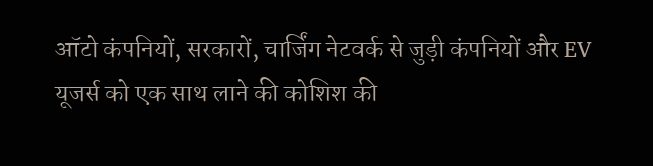ऑटो कंपनियों, सरकारों, चार्जिंग नेटवर्क से जुड़ी कंपनियों और EV यूजर्स को एक साथ लाने की कोशिश की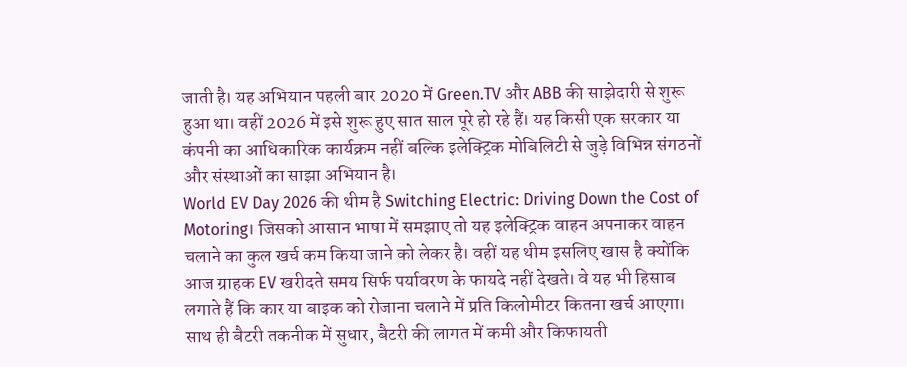जाती है। यह अभियान पहली बार 2020 में Green.TV और ABB की साझेदारी से शुरू हुआ था। वहीं 2026 में इसे शुरू हुए सात साल पूरे हो रहे हैं। यह किसी एक सरकार या कंपनी का आधिकारिक कार्यक्रम नहीं बल्कि इलेक्ट्रिक मोबिलिटी से जुड़े विभिन्न संगठनों और संस्थाओं का साझा अभियान है।
World EV Day 2026 की थीम है Switching Electric: Driving Down the Cost of Motoring। जिसको आसान भाषा में समझाए तो यह इलेक्ट्रिक वाहन अपनाकर वाहन चलाने का कुल खर्च कम किया जाने को लेकर है। वहीं यह थीम इसलिए खास है क्योंकि आज ग्राहक EV खरीदते समय सिर्फ पर्यावरण के फायदे नहीं देखते। वे यह भी हिसाब लगाते हैं कि कार या बाइक को रोजाना चलाने में प्रति किलोमीटर कितना खर्च आएगा। साथ ही बैटरी तकनीक में सुधार, बैटरी की लागत में कमी और किफायती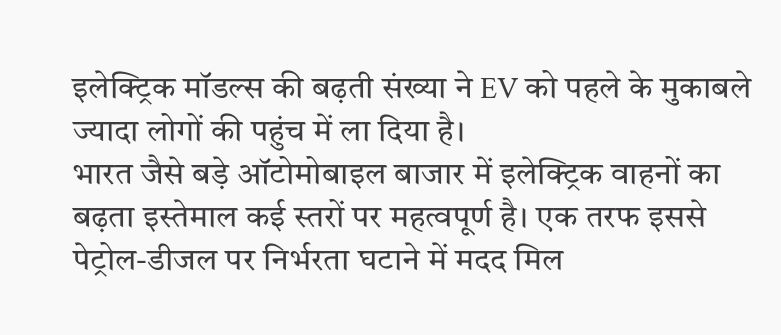इलेक्ट्रिक मॉडल्स की बढ़ती संख्या ने EV को पहले के मुकाबले ज्यादा लोगों की पहुंच में ला दिया है।
भारत जैसे बड़े ऑटोमोबाइल बाजार में इलेक्ट्रिक वाहनों का बढ़ता इस्तेमाल कई स्तरों पर महत्वपूर्ण है। एक तरफ इससे पेट्रोल-डीजल पर निर्भरता घटाने में मदद मिल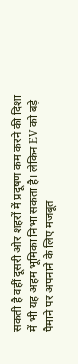सकती है वहीं दूसरी ओर शहरों में प्रदूषण कम करने की दिशा में भी यह अहम भूमिका निभा सकता है। लेकिन EV को बड़े पैमाने पर अपनाने के लिए मजबूत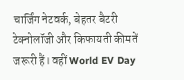चार्जिंग नेटवर्क, बेहतर बैटरी टेक्नोलॉजी और किफायती कीमतें जरूरी हैं। वहीं World EV Day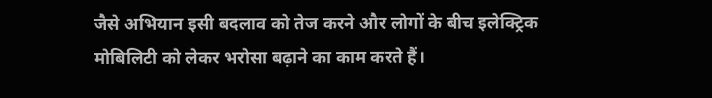जैसे अभियान इसी बदलाव को तेज करने और लोगों के बीच इलेक्ट्रिक मोबिलिटी को लेकर भरोसा बढ़ाने का काम करते हैं।